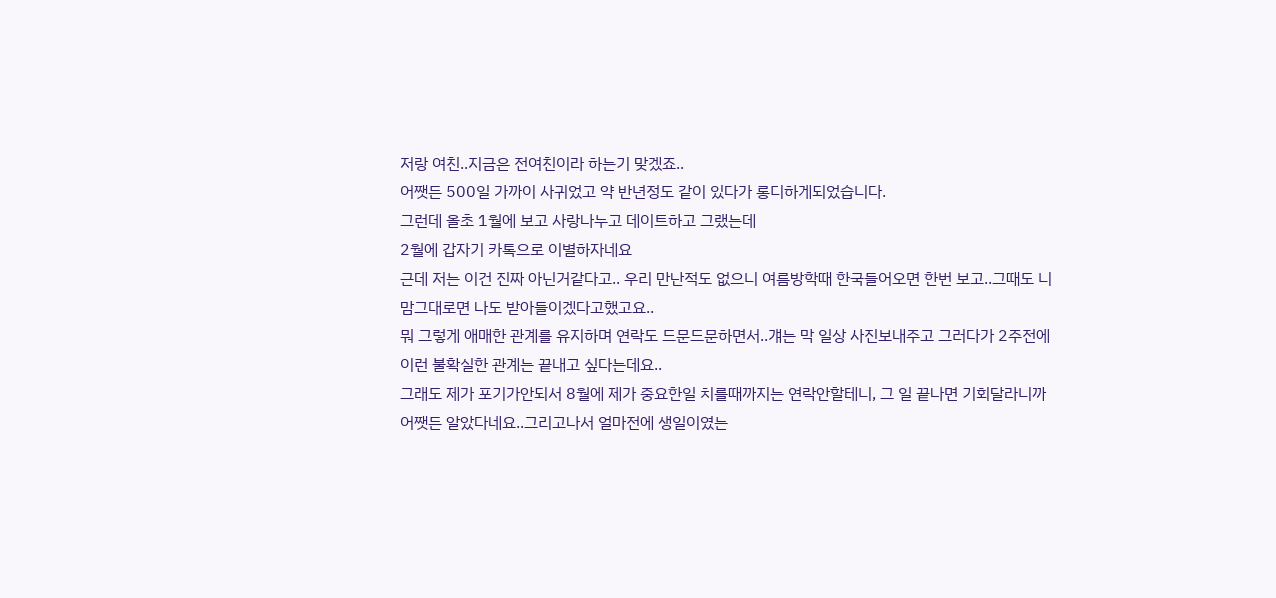저랑 여친..지금은 전여친이라 하는기 맞겠죠..
어쨋든 500일 가까이 사귀었고 약 반년정도 같이 있다가 롱디하게되었습니다.
그런데 올초 1월에 보고 사랑나누고 데이트하고 그랬는데
2월에 갑자기 카톡으로 이별하자네요
근데 저는 이건 진짜 아닌거같다고.. 우리 만난적도 없으니 여름방학때 한국들어오면 한번 보고..그때도 니맘그대로면 나도 받아들이겠다고했고요..
뭐 그렇게 애매한 관계를 유지하며 연락도 드문드문하면서..걔는 막 일상 사진보내주고 그러다가 2주전에 이런 불확실한 관계는 끝내고 싶다는데요..
그래도 제가 포기가안되서 8월에 제가 중요한일 치를때까지는 연락안할테니, 그 일 끝나면 기회달라니까 어쨋든 알았다네요..그리고나서 얼마전에 생일이였는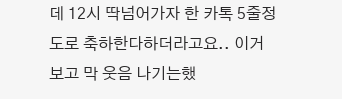데 12시 딱넘어가자 한 카톡 5줄정도로 축하한다하더라고요.. 이거 보고 막 웃음 나기는했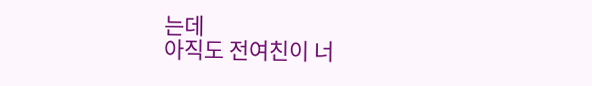는데
아직도 전여친이 너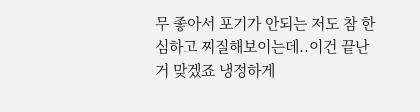무 좋아서 포기가 안되는 저도 참 한심하고 찌질해보이는데..이건 끝난거 맞겠죠 냉정하게